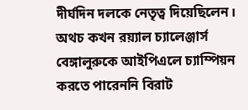দীর্ঘদিন দলকে নেতৃত্ব দিয়েছিলেন। অথচ কখন রয়্যাল চ্যালেঞ্জার্স বেঙ্গালুরুকে আইপিএলে চ্যাম্পিয়ন করতে পারেননি বিরাট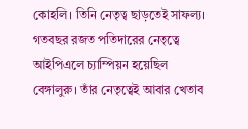কোহলি। তিনি নেতৃত্ব ছাড়তেই সাফল্য। গতবছর রজত পতিদারের নেতৃত্বে আইপিএলে চ্যাম্পিয়ন হয়েছিল বেঙ্গালুরু। তাঁর নেতৃত্বেই আবার খেতাব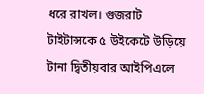ধরে রাখল। গুজরাট টাইটান্সকে ৫ উইকেটে উড়িয়ে টানা দ্বিতীয়বার আইপিএলে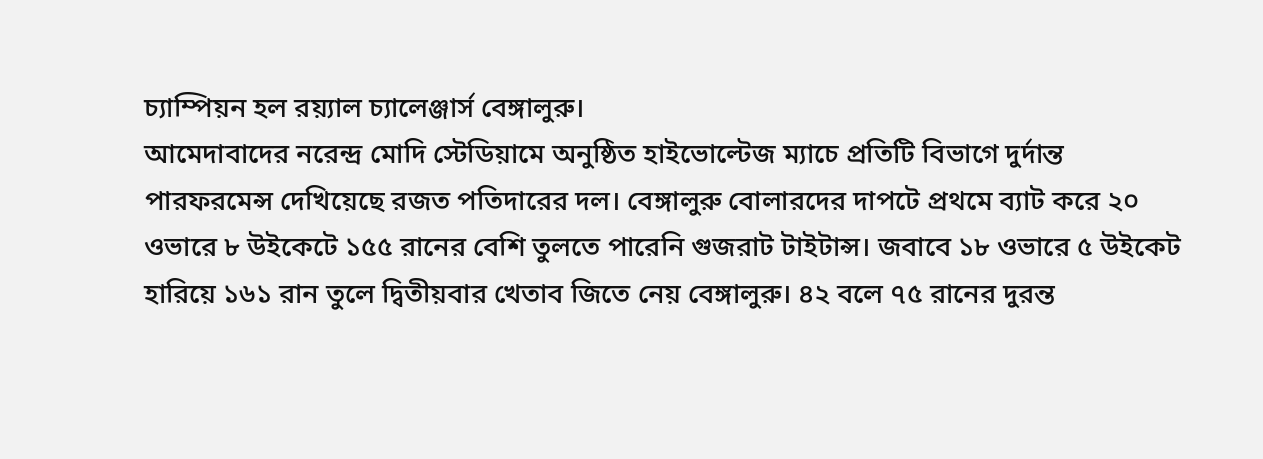চ্যাম্পিয়ন হল রয়্যাল চ্যালেঞ্জার্স বেঙ্গালুরু।
আমেদাবাদের নরেন্দ্র মোদি স্টেডিয়ামে অনুষ্ঠিত হাইভোল্টেজ ম্যাচে প্রতিটি বিভাগে দুর্দান্ত পারফরমেন্স দেখিয়েছে রজত পতিদারের দল। বেঙ্গালুরু বোলারদের দাপটে প্রথমে ব্যাট করে ২০ ওভারে ৮ উইকেটে ১৫৫ রানের বেশি তুলতে পারেনি গুজরাট টাইটান্স। জবাবে ১৮ ওভারে ৫ উইকেট হারিয়ে ১৬১ রান তুলে দ্বিতীয়বার খেতাব জিতে নেয় বেঙ্গালুরু। ৪২ বলে ৭৫ রানের দুরন্ত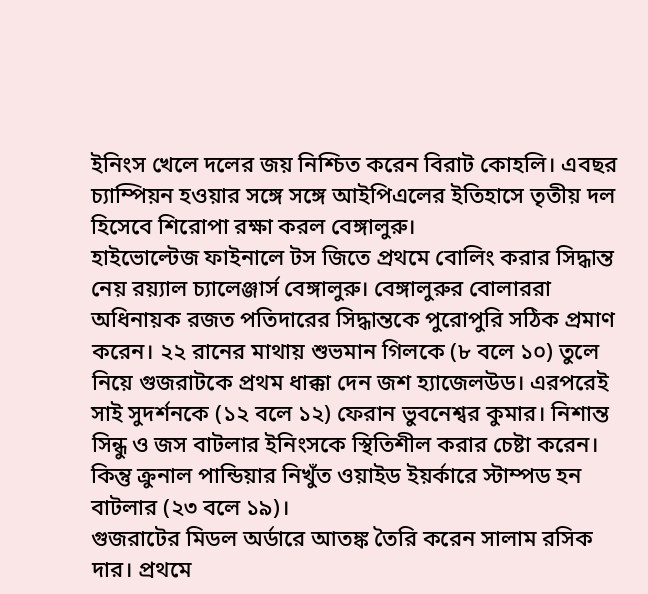ইনিংস খেলে দলের জয় নিশ্চিত করেন বিরাট কোহলি। এবছর চ্যাম্পিয়ন হওয়ার সঙ্গে সঙ্গে আইপিএলের ইতিহাসে তৃতীয় দল হিসেবে শিরোপা রক্ষা করল বেঙ্গালুরু।
হাইভোল্টেজ ফাইনালে টস জিতে প্রথমে বোলিং করার সিদ্ধান্ত নেয় রয়্যাল চ্যালেঞ্জার্স বেঙ্গালুরু। বেঙ্গালুরুর বোলাররা অধিনায়ক রজত পতিদারের সিদ্ধান্তকে পুরোপুরি সঠিক প্রমাণ করেন। ২২ রানের মাথায় শুভমান গিলকে (৮ বলে ১০) তুলে নিয়ে গুজরাটকে প্রথম ধাক্কা দেন জশ হ্যাজেলউড। এরপরেই সাই সুদর্শনকে (১২ বলে ১২) ফেরান ভুবনেশ্বর কুমার। নিশান্ত সিন্ধু ও জস বাটলার ইনিংসকে স্থিতিশীল করার চেষ্টা করেন। কিন্তু ক্রুনাল পান্ডিয়ার নিখুঁত ওয়াইড ইয়র্কারে স্টাম্পড হন বাটলার (২৩ বলে ১৯)।
গুজরাটের মিডল অর্ডারে আতঙ্ক তৈরি করেন সালাম রসিক দার। প্রথমে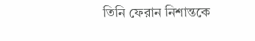তিনি ফেরান নিশান্তকে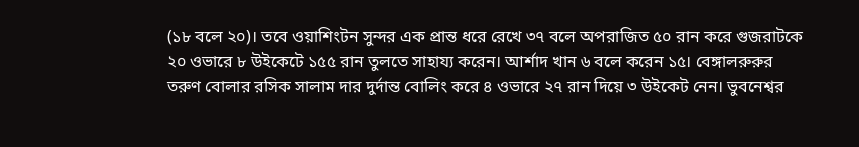(১৮ বলে ২০)। তবে ওয়াশিংটন সুন্দর এক প্রান্ত ধরে রেখে ৩৭ বলে অপরাজিত ৫০ রান করে গুজরাটকে ২০ ওভারে ৮ উইকেটে ১৫৫ রান তুলতে সাহায্য করেন। আর্শাদ খান ৬ বলে করেন ১৫। বেঙ্গালরুরুর তরুণ বোলার রসিক সালাম দার দুর্দান্ত বোলিং করে ৪ ওভারে ২৭ রান দিয়ে ৩ উইকেট নেন। ভুবনেশ্বর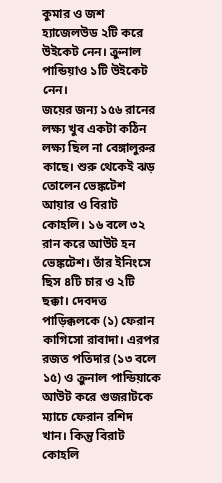কুমার ও জশ হ্যাজেলউড ২টি করে উইকেট নেন। ক্রুনাল পান্ডিয়াও ১টি উইকেট নেন।
জয়ের জন্য ১৫৬ রানের লক্ষ্য খুব একটা কঠিন লক্ষ্য ছিল না বেঙ্গালুরুর কাছে। শুরু থেকেই ঝড় তোলেন ভেঙ্কটেশ আয়ার ও বিরাট কোহলি। ১৬ বলে ৩২ রান করে আউট হন ভেঙ্কটেশ। তাঁর ইনিংসে ছিস ৪টি চার ও ২টি ছক্কা। দেবদত্ত পাড়িক্কলকে (১) ফেরান কাগিসো রাবাদা। এরপর রজত পতিদার (১৩ বলে ১৫) ও ক্রুনাল পান্ডিয়াকে আউট করে গুজরাটকে ম্যাচে ফেরান রশিদ খান। কিন্তু বিরাট কোহলি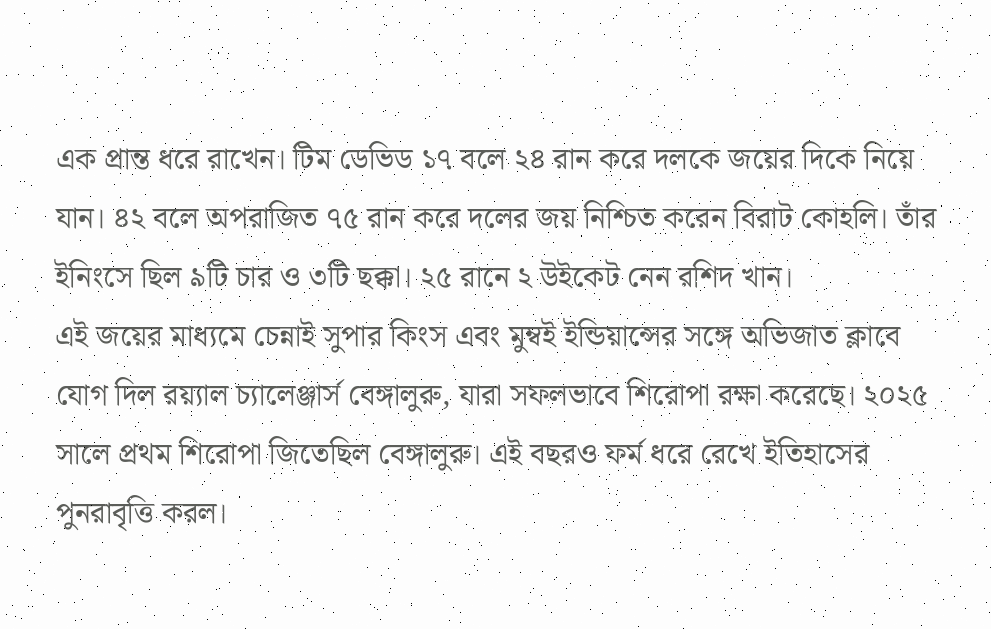এক প্রান্ত ধরে রাখেন। টিম ডেভিড ১৭ বলে ২৪ রান করে দলকে জয়ের দিকে নিয়ে যান। ৪২ বলে অপরাজিত ৭৫ রান করে দলের জয় নিশ্চিত করেন বিরাট কোহলি। তাঁর ইনিংসে ছিল ৯টি চার ও ৩টি ছক্কা। ২৫ রানে ২ উইকেট নেন রশিদ খান।
এই জয়ের মাধ্যমে চেন্নাই সুপার কিংস এবং মুম্বই ইন্ডিয়ান্সের সঙ্গে অভিজাত ক্লাবে যোগ দিল রয়্যাল চ্যালেঞ্জার্স বেঙ্গালুরু, যারা সফলভাবে শিরোপা রক্ষা করেছে। ২০২৫ সালে প্রথম শিরোপা জিতেছিল বেঙ্গালুরু। এই বছরও ফর্ম ধরে রেখে ইতিহাসের পুনরাবৃত্তি করল।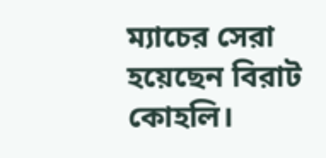ম্যাচের সেরা হয়েছেন বিরাট কোহলি।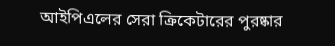আইপিএলের সেরা ক্রিকেটারের পুরষ্কার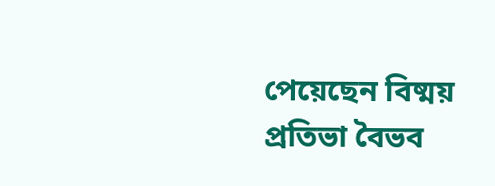পেয়েছেন বিষ্ময় প্রতিভা বৈভব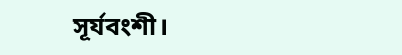সূর্যবংশী।